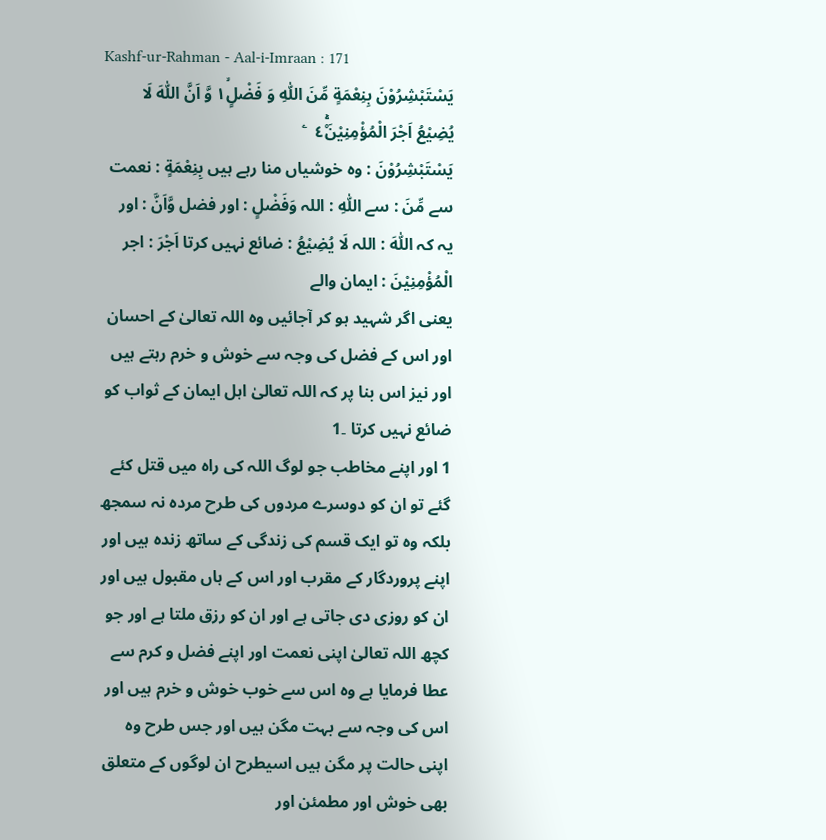Kashf-ur-Rahman - Aal-i-Imraan : 171
یَسْتَبْشِرُوْنَ بِنِعْمَةٍ مِّنَ اللّٰهِ وَ فَضْلٍ١ۙ وَّ اَنَّ اللّٰهَ لَا یُضِیْعُ اَجْرَ الْمُؤْمِنِیْنَ٤ۚۛ۠   ۧ
يَسْتَبْشِرُوْنَ : وہ خوشیاں منا رہے ہیں بِنِعْمَةٍ : نعمت سے مِّنَ : سے اللّٰهِ : اللہ وَفَضْلٍ : اور فضل وَّاَنَّ : اور یہ کہ اللّٰهَ : اللہ لَا يُضِيْعُ : ضائع نہیں کرتا اَجْرَ : اجر الْمُؤْمِنِيْنَ : ایمان والے
یعنی اگر شہید ہو کر آجائیں وہ اللہ تعالیٰ کے احسان اور اس کے فضل کی وجہ سے خوش و خرم رہتے ہیں اور نیز اس بنا پر کہ اللہ تعالیٰ اہل ایمان کے ثواب کو ضائع نہیں کرتا ۔1
1 اور اپنے مخاطب جو لوگ اللہ کی راہ میں قتل کئے گئے تو ان کو دوسرے مردوں کی طرح مردہ نہ سمجھ بلکہ وہ تو ایک قسم کی زندگی کے ساتھ زندہ ہیں اور اپنے پروردگار کے مقرب اور اس کے ہاں مقبول ہیں اور ان کو روزی دی جاتی ہے اور ان کو رزق ملتا ہے اور جو کچھ اللہ تعالیٰ اپنی نعمت اور اپنے فضل و کرم سے عطا فرمایا ہے وہ اس سے خوب خوش و خرم ہیں اور اس کی وجہ سے بہت مگن ہیں اور جس طرح وہ اپنی حالت پر مگن ہیں اسیطرح ان لوگوں کے متعلق بھی خوش اور مطمئن اور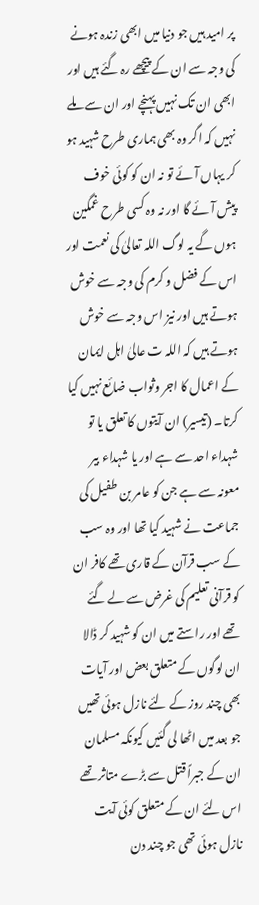پر امید ہیں جو دنیا میں ابھی زندہ ہونے کی وجہ سے ان کے پیچھے رہ گئے ہیں اور ابھی ان تک نہیں پہنچے اور ان سے ملے نہیں کہ اگر وہ بھی ہماری طرح شہید ہو کر یہاں آئے تو نہ ان کو کوئی خوف پیش آئے گا اور نہ وہ کسی طرح غمگین ہوں گے یہ لوگ اللہ تعالیٰ کی نعمت اور اس کے فضل و کرم کی وجہ سے خوش ہوتے ہیں اور نیز اس وجہ سے خوش ہوتے ہیں کہ اللہ ت عالیٰ اہل ایمان کے اعمال کا اجر وثواب ضائع نہیں کیا کرتا۔ (تیسیر) ان آیتوں کا تعلق یا تو شہداء احد سے ہے اور یا شہداء بیر معونہ سے ہے جن کو عامر بن طفیل کی جماعت نے شہید کیا تھا اور وہ سب کے سب قرآن کے قاری تھے کافر ان کو قرآنی تعلیم کی غرض سے لے گئے تھے اور راستے میں ان کو شہید کر ڈالا ان لوگوں کے متعلق بعض اور آیات بھی چند روز کے لئے نازل ہوئی تھیں جو بعد میں اٹھا لی گئیں کیونکہ مسلمان ان کے جبراً قتل سے بڑے متاثر تھے اس لئے ان کے متعلق کوئی آیت نازل ہوئی تھی جو چند دن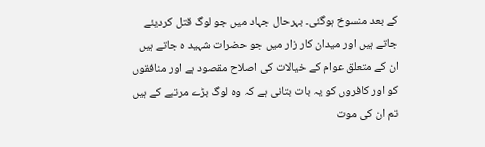کے بعد منسوخ ہوگئی۔ بہرحال جہاد میں جو لوگ قتل کردیئے جاتے ہیں اور میدان کار زار میں جو حضرات شہید ہ جاتے ہیں ان کے متعلق عوام کے خیالات کی اصلاح مقصود ہے اور منافقوں کو اور کافروں کو یہ بات بتانی ہے کہ وہ لوگ بڑے مرتبے کے ہیں تم ان کی موت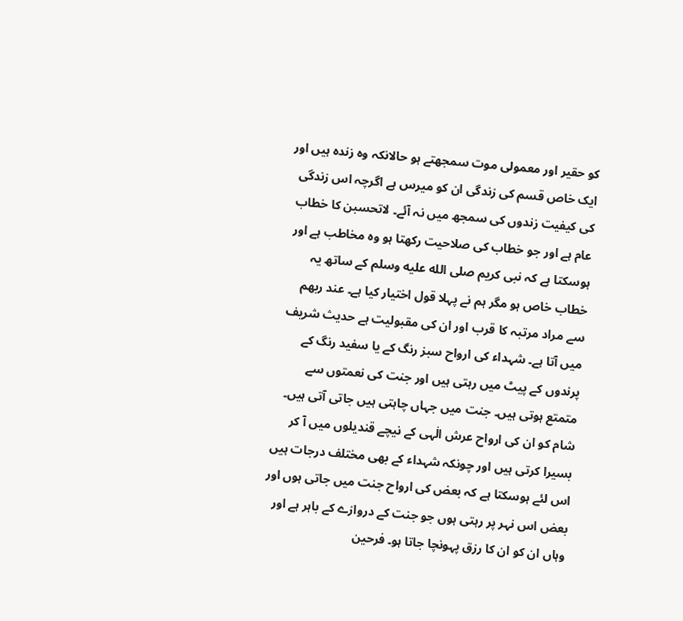کو حقیر اور معمولی موت سمجھتے ہو حالانکہ وہ زندہ ہیں اور ایک خاص قسم کی زندگی ان کو میرس ہے اگرچہ اس زندگی کی کیفیت زندوں کی سمجھ میں نہ آئے۔ لاتحسبن کا خطاب عام ہے اور جو خطاب کی صلاحیت رکھتا ہو وہ مخاطب ہے اور ہوسکتا ہے کہ نبی کریم صلى الله عليه وسلم کے ساتھ یہ خطاب خاص ہو مگر ہم نے پہلا قول اختیار کیا ہے۔ عند ربھم سے مراد مرتبہ کا قرب اور ان کی مقبولیت ہے حدیث شریف میں آتا ہے۔ شہداء کی ارواح سبز رنگ کے یا سفید رنگ کے پرندوں کے پیٹ میں رہتی ہیں اور جنت کی نعمتوں سے متمتع ہوتی ہیں۔ جنت میں جہاں چاہتی ہیں جاتی آتی ہیں۔ شام کو ان کی ارواح عرش الٰہی کے نیچے قندیلوں میں آ کر بسیرا کرتی ہیں اور چونکہ شہداء کے بھی مختلف درجات ہیں اس لئے ہوسکتا ہے کہ بعض کی ارواح جنت میں جاتی ہوں اور بعض اس نہر پر رہتی ہوں جو جنت کے دروازے کے باہر ہے اور وہاں ان کو ان کا رزق پہونچا جاتا ہو۔ فرحین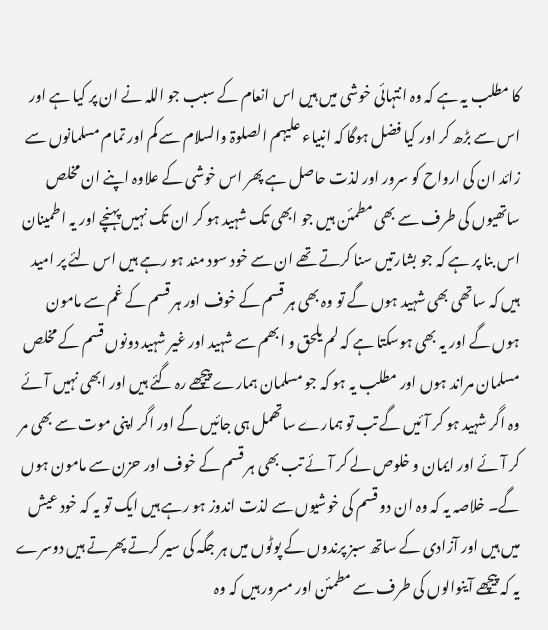کا مطلب یہ ہے کہ وہ انتہائی خوشی میں ہیں اس انعام کے سبب جو اللہ نے ان پر کیا ہے اور اس سے بڑھ کر اور کیا فضل ہوگا کہ انبیاء علیہم الصلوۃ والسلام سے کم اور تمام مسلمانوں سے زائد ان کی ارواح کو سرور اور لذت حاصل ہے پھر اس خوشی کے علاوہ اپنے ان مخلص ساتھیوں کی طرف سے بھی مطمئن ہیں جو ابھی تک شہید ہو کر ان تک نہیں پہنچے اور یہ اطمینان اس بنا پر ہے کہ جو بشارتیں سنا کرتے تھے ان سے خود سود مند ہو رہے ہیں اس لئے پر امید ہیں کہ ساتھی بھی شہید ہوں گے تو وہ بھی ہر قسم کے خوف اور ہر قسم کے غم سے مامون ہوں گے اور یہ بھی ہوسکتا ہے کہ لم یلحق و ابھم سے شہید اور غیر شہید دونوں قسم کے مخلص مسلمان مراند ہوں اور مطلب یہ ہو کہ جو مسلمان ہمارے پیچھے رہ گئے ہیں اور ابھی نہیں آئے وہ اگر شہید ہو کر آئیں گے تب تو ہمارے ساتھمل ہی جائیں گے اور اگر اپنی موت سے بھی مر کر آئے اور ایمان و خلوص لے کر آئے تب بھی ہر قسم کے خوف اور حزن سے مامون ہوں گے۔ خلاصہ یہ کہ وہ ان دو قسم کی خوشیوں سے لذت اندوز ہو رہے ہیں ایک تو یہ کہ خود عیش میں ہیں اور آزادی کے ساتھ سبز پرندوں کے پوٹوں میں ہر جگہ کی سیر کرتے پھرتے ہیں دوسرے یہ کہ پیچھے آینوالوں کی طرف سے مطمئن اور مسرور ہیں کہ وہ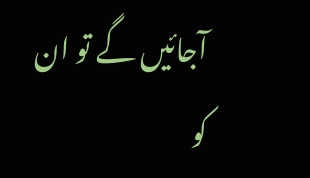آجائیں گے تو ان کو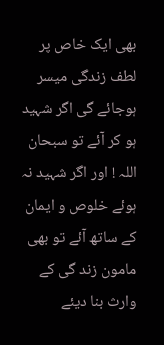بھی ایک خاص پر لطف زندگی میسر ہوجائے گی اگر شہید ہو کر آئے تو سبحان اللہ ! اور اگر شہید نہ ہوئے خلوص و ایمان کے ساتھ آئے تو بھی مامون زند گی کے وارث بنا دیئے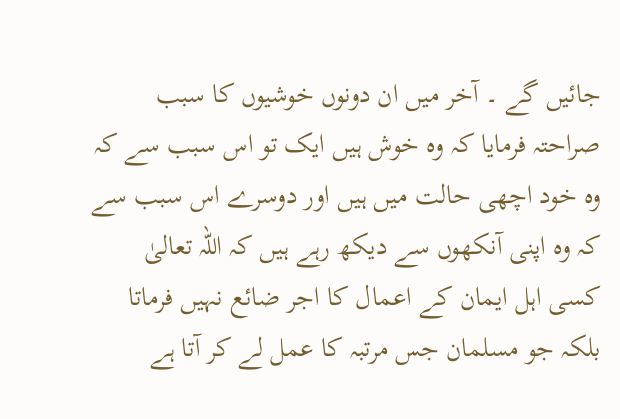جائیں گے ۔ آخر میں ان دونوں خوشیوں کا سبب صراحتہ فرمایا کہ وہ خوش ہیں ایک تو اس سبب سے کہ وہ خود اچھی حالت میں ہیں اور دوسرے اس سبب سے کہ وہ اپنی آنکھوں سے دیکھ رہے ہیں کہ اللہ تعالیٰ کسی اہل ایمان کے اعمال کا اجر ضائع نہیں فرماتا بلکہ جو مسلمان جس مرتبہ کا عمل لے کر آتا ہے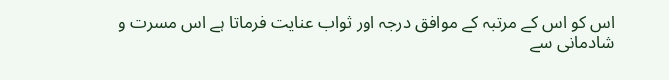اس کو اس کے مرتبہ کے موافق درجہ اور ثواب عنایت فرماتا ہے اس مسرت و شادمانی سے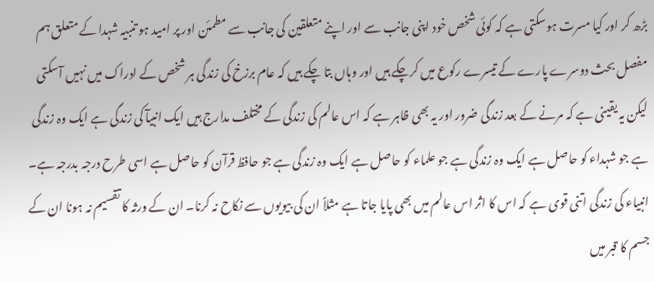بڑھ کر اور کیا مسرت ہوسکتی ہے کہ کوئی شخص خود اپنی جانب سے اور اپنے متعلقین کی جانب سے مطمئن اور پر امید ہو تنبیہ شہدا کے متعلق ہم مفصل بحث دوسرے پارے کے تیسرے رکوع میں کرچکے ہیں اور وہاں بتا چکے ہیں کہ عام برزخ کی زندگی ہر شخص کے ادراک میں نہیں آسکتی لیکن یہ یقینی ہے کہ مرنے کے بعد زندگی ضرور اور یہ بھی ظاہر ہے کہ اس عالم کی زندگی کے مختلف مدارج ہیں ایک انبیآ کی زندگی ہے ایک وہ زندگی ہے جو شہداء کو حاصل ہے ایک وہ زندگی ہے جو علماء کو حاصل ہے ایک وہ زندگی ہے جو حافظ قرآن کو حاصل ہے اسی طرح درجہ بدرجہ ہے۔ انبیاء کی زندگی اتنی قوی ہے کہ اس کا اثر اس عالم میں بھی پایا جاتا ہے مثلاً ان کی بیویوں سے نکاح نہ کرنا۔ ان کے ورثہ کا تقسیم نہ ہونا ان کے جسم کا قبر میں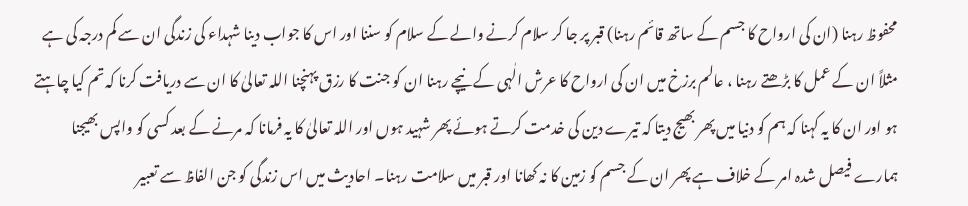محفوظ رہنا (ان کی ارواح کا جسم کے ساتھ قائم رہنا) قبر پر جا کر سلام کرنے والے کے سلام کو سننا اور اس کا جواب دینا شہداء کی زندگی ان سے کم درجہ کی ہے مثلاً ان کے عمل کا بڑھتے رہنا ، عالم برزخ میں ان کی ارواح کا عرش الٰہی کے نیچے رہنا ان کو جنت کا رزق پہنچنا اللہ تعالیٰ کا ان سے دریافت کرنا کہ تم کیا چاہتے ہو اور ان کا یہ کہنا کہ ہم کو دنیا میں پھر بھیج دیتا کہ تیرے دین کی خدمت کرتے ہوئے پھر شہید ہوں اور اللہ تعالیٰ کا یہ فرمانا کہ مرنے کے بعد کسی کو واپس بھیجنا ہمارے فیصل شدہ امر کے خلاف ہے پھر ان کے جسم کو زمین کا نہ کھانا اور قبر میں سلامت رہنا۔ احادیث میں اس زندگی کو جن الفاظ سے تعبیر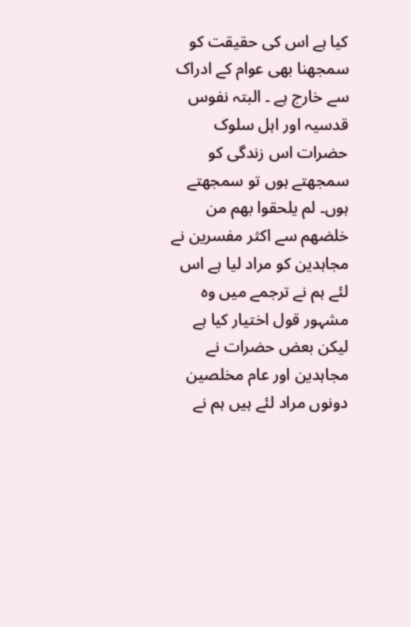کیا ہے اس کی حقیقت کو سمجھنا بھی عوام کے ادراک سے خارج ہے ۔ البتہ نفوس قدسیہ اور اہل سلوک حضرات اس زندگی کو سمجھتے ہوں تو سمجھتے ہوں۔ لم یلحقوا بھم من خلضھم سے اکثر مفسرین نے مجاہدین کو مراد لیا ہے اس لئے ہم نے ترجمے میں وہ مشہور قول اختیار کیا ہے لیکن بعض حضرات نے مجاہدین اور عام مخلصین دونوں مراد لئے ہیں ہم نے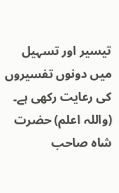تیسیر اور تسہیل میں دونوں تفسیروں کی رعایت رکھی ہے۔ (واللہ اعلم) حضرت شاہ صاحب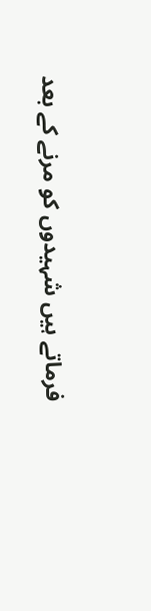فرماتے ہیں شہیدوں کو مرنے کے بعد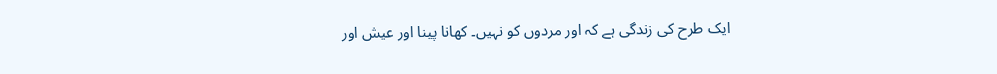ایک طرح کی زندگی ہے کہ اور مردوں کو نہیں۔ کھانا پینا اور عیش اور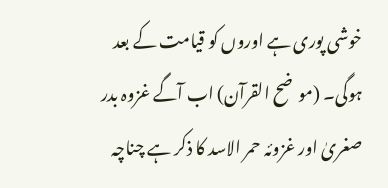خوشی پوری ہے اوروں کو قیامت کے بعد ہوگی۔ (موضح القرآن) اب آگے غزوہ بدر صغریٰ اور غزوئہ حمر الاسد کا ذکر ہے چناچہ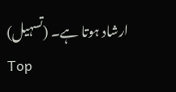ارشاد ہوتا ہے۔ (تسہیل)
Top